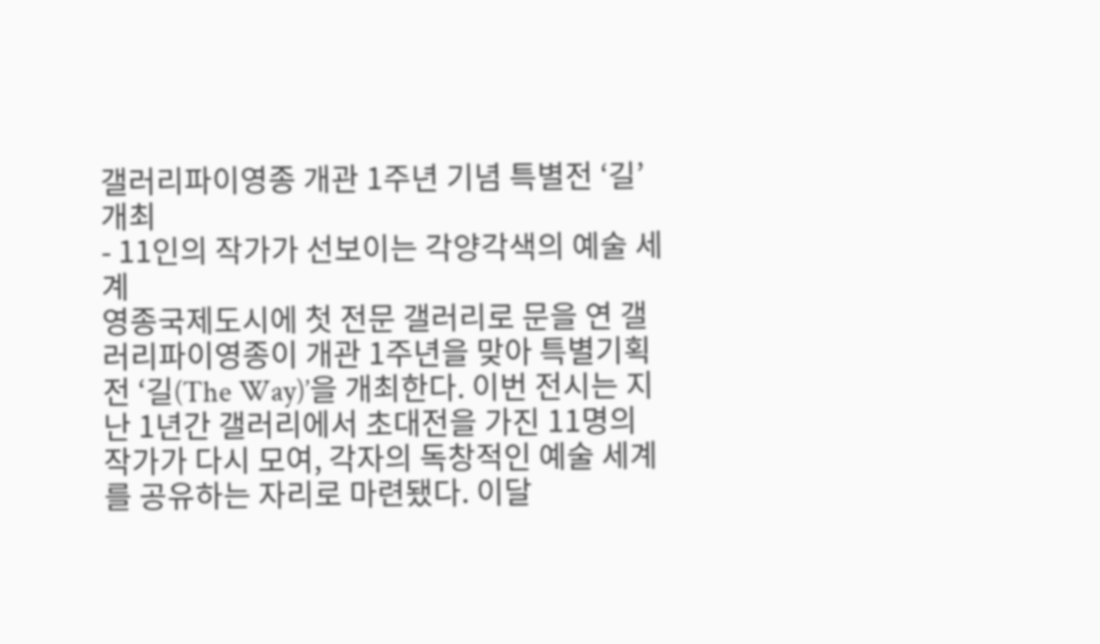갤러리파이영종 개관 1주년 기념 특별전 ‘길’ 개최
- 11인의 작가가 선보이는 각양각색의 예술 세계
영종국제도시에 첫 전문 갤러리로 문을 연 갤러리파이영종이 개관 1주년을 맞아 특별기획전 ‘길(The Way)’을 개최한다. 이번 전시는 지난 1년간 갤러리에서 초대전을 가진 11명의 작가가 다시 모여, 각자의 독창적인 예술 세계를 공유하는 자리로 마련됐다. 이달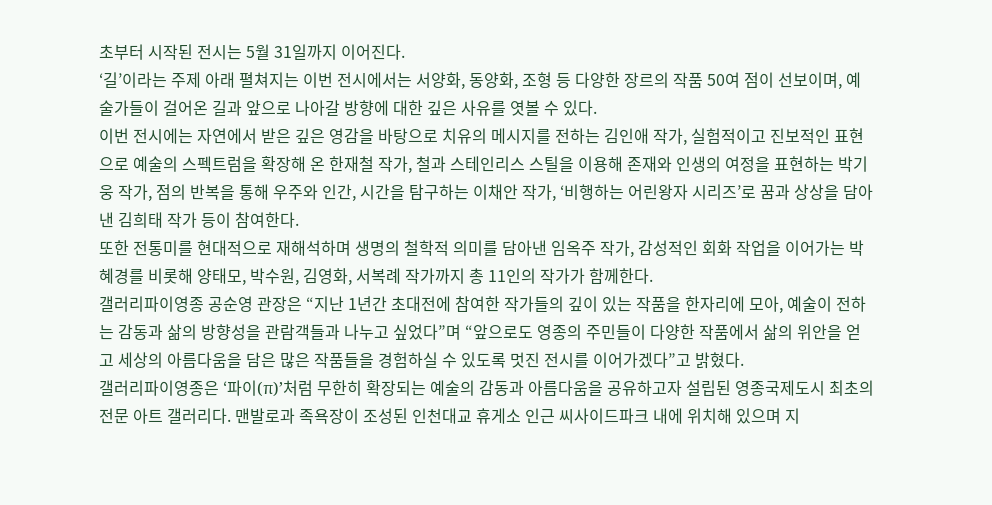초부터 시작된 전시는 5월 31일까지 이어진다.
‘길’이라는 주제 아래 펼쳐지는 이번 전시에서는 서양화, 동양화, 조형 등 다양한 장르의 작품 50여 점이 선보이며, 예술가들이 걸어온 길과 앞으로 나아갈 방향에 대한 깊은 사유를 엿볼 수 있다.
이번 전시에는 자연에서 받은 깊은 영감을 바탕으로 치유의 메시지를 전하는 김인애 작가, 실험적이고 진보적인 표현으로 예술의 스펙트럼을 확장해 온 한재철 작가, 철과 스테인리스 스틸을 이용해 존재와 인생의 여정을 표현하는 박기웅 작가, 점의 반복을 통해 우주와 인간, 시간을 탐구하는 이채안 작가, ‘비행하는 어린왕자 시리즈’로 꿈과 상상을 담아낸 김희태 작가 등이 참여한다.
또한 전통미를 현대적으로 재해석하며 생명의 철학적 의미를 담아낸 임옥주 작가, 감성적인 회화 작업을 이어가는 박혜경를 비롯해 양태모, 박수원, 김영화, 서복례 작가까지 총 11인의 작가가 함께한다.
갤러리파이영종 공순영 관장은 “지난 1년간 초대전에 참여한 작가들의 깊이 있는 작품을 한자리에 모아, 예술이 전하는 감동과 삶의 방향성을 관람객들과 나누고 싶었다”며 “앞으로도 영종의 주민들이 다양한 작품에서 삶의 위안을 얻고 세상의 아름다움을 담은 많은 작품들을 경험하실 수 있도록 멋진 전시를 이어가겠다”고 밝혔다.
갤러리파이영종은 ‘파이(π)’처럼 무한히 확장되는 예술의 감동과 아름다움을 공유하고자 설립된 영종국제도시 최초의 전문 아트 갤러리다. 맨발로과 족욕장이 조성된 인천대교 휴게소 인근 씨사이드파크 내에 위치해 있으며 지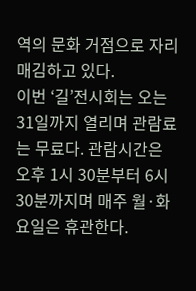역의 문화 거점으로 자리매김하고 있다.
이번 ‘길’전시회는 오는 31일까지 열리며 관람료는 무료다. 관람시간은 오후 1시 30분부터 6시 30분까지며 매주 월·화요일은 휴관한다.